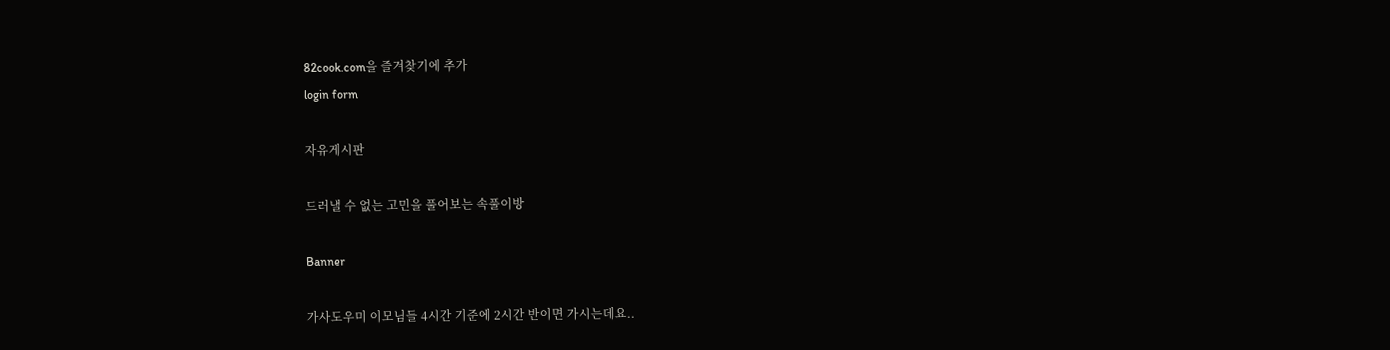82cook.com을 즐겨찾기에 추가
login form

자유게시판

드러낼 수 없는 고민을 풀어보는 속풀이방

Banner

가사도우미 이모님들 4시간 기준에 2시간 반이면 가시는데요..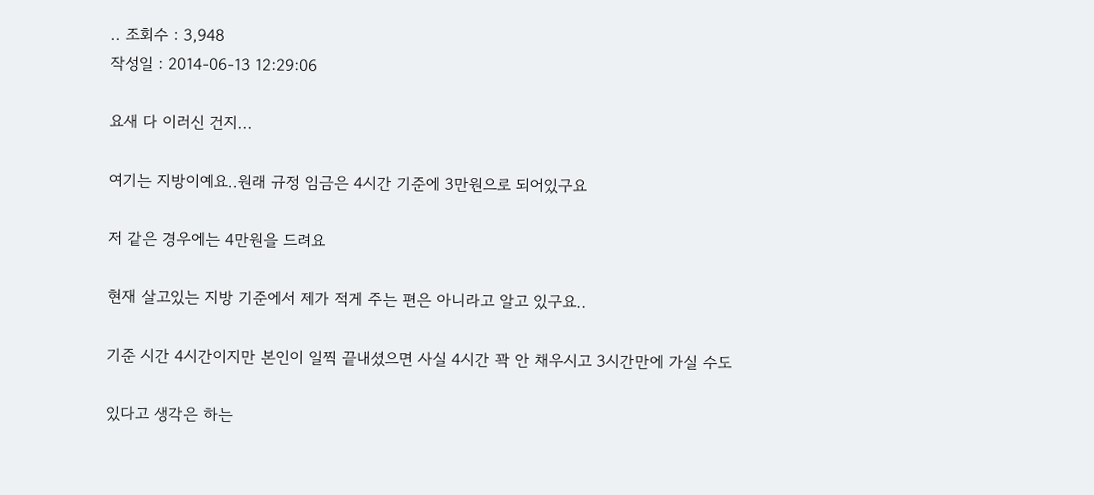.. 조회수 : 3,948
작성일 : 2014-06-13 12:29:06

요새 다 이러신 건지...

여기는 지방이예요..원래 규정 임금은 4시간 기준에 3만원으로 되어있구요

저 같은 경우에는 4만원을 드려요

현재 살고있는 지방 기준에서 제가 적게 주는 편은 아니라고 알고 있구요..

기준 시간 4시간이지만 본인이 일찍 끝내셨으면 사실 4시간 꽉 안 채우시고 3시간만에 가실 수도

있다고 생각은 하는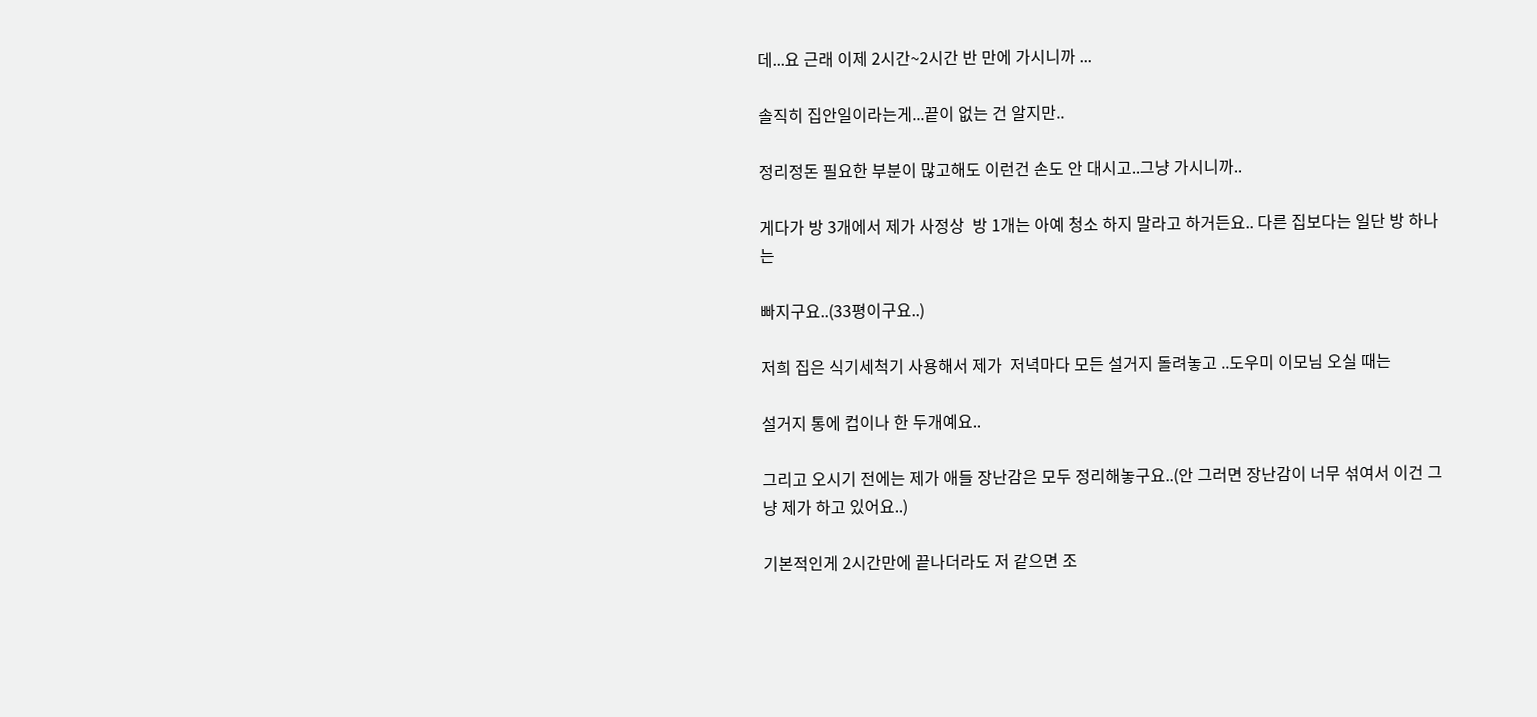데...요 근래 이제 2시간~2시간 반 만에 가시니까 ...

솔직히 집안일이라는게...끝이 없는 건 알지만..

정리정돈 필요한 부분이 많고해도 이런건 손도 안 대시고..그냥 가시니까..

게다가 방 3개에서 제가 사정상  방 1개는 아예 청소 하지 말라고 하거든요.. 다른 집보다는 일단 방 하나는

빠지구요..(33평이구요..)

저희 집은 식기세척기 사용해서 제가  저녁마다 모든 설거지 돌려놓고 ..도우미 이모님 오실 때는

설거지 통에 컵이나 한 두개예요..

그리고 오시기 전에는 제가 애들 장난감은 모두 정리해놓구요..(안 그러면 장난감이 너무 섞여서 이건 그냥 제가 하고 있어요..)

기본적인게 2시간만에 끝나더라도 저 같으면 조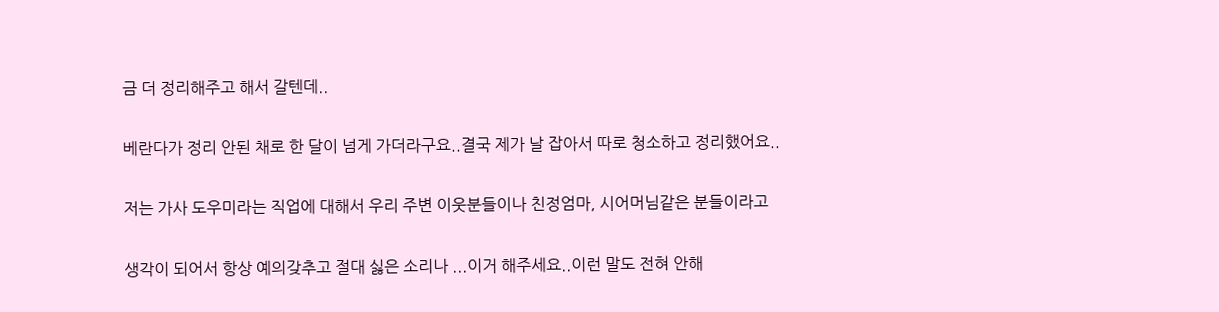금 더 정리해주고 해서 갈텐데..

베란다가 정리 안된 채로 한 달이 넘게 가더라구요..결국 제가 날 잡아서 따로 청소하고 정리했어요..

저는 가사 도우미라는 직업에 대해서 우리 주변 이웃분들이나 친정엄마, 시어머님같은 분들이라고

생각이 되어서 항상 예의갖추고 절대 싫은 소리나 ...이거 해주세요..이런 말도 전혀 안해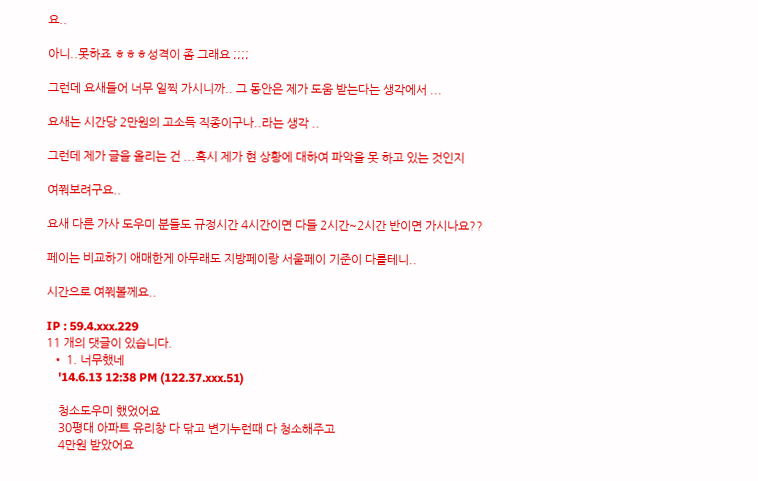요..

아니..못하죠 ㅎㅎㅎ성격이 좀 그래요 ;;;;

그런데 요새들어 너무 일찍 가시니까.. 그 동안은 제가 도움 받는다는 생각에서 ...

요새는 시간당 2만원의 고소득 직종이구나..라는 생각 ..

그런데 제가 글을 올리는 건 ...혹시 제가 현 상황에 대하여 파악을 못 하고 있는 것인지

여쭤보려구요..

요새 다른 가사 도우미 분들도 규정시간 4시간이면 다들 2시간~2시간 반이면 가시나요??

페이는 비교하기 애매한게 아무래도 지방페이랑 서울페이 기준이 다를테니..

시간으로 여쭤볼께요..

IP : 59.4.xxx.229
11 개의 댓글이 있습니다.
  • 1. 너무했네
    '14.6.13 12:38 PM (122.37.xxx.51)

    청소도우미 했었어요
    30평대 아파트 유리창 다 닦고 변기누런때 다 청소해주고
    4만원 받았어요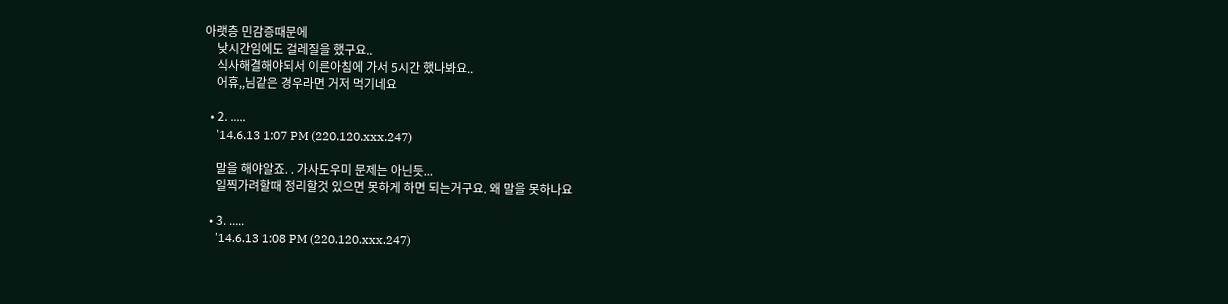아랫층 민감증때문에
    낮시간임에도 걸레질을 했구요..
    식사해결해야되서 이른아침에 가서 5시간 했나봐요..
    어휴,,님같은 경우라면 거저 먹기네요

  • 2. .....
    '14.6.13 1:07 PM (220.120.xxx.247)

    말을 해야알죠. . 가사도우미 문제는 아닌듯...
    일찍가려할때 정리할것 있으면 못하게 하면 되는거구요. 왜 말을 못하나요

  • 3. .....
    '14.6.13 1:08 PM (220.120.xxx.247)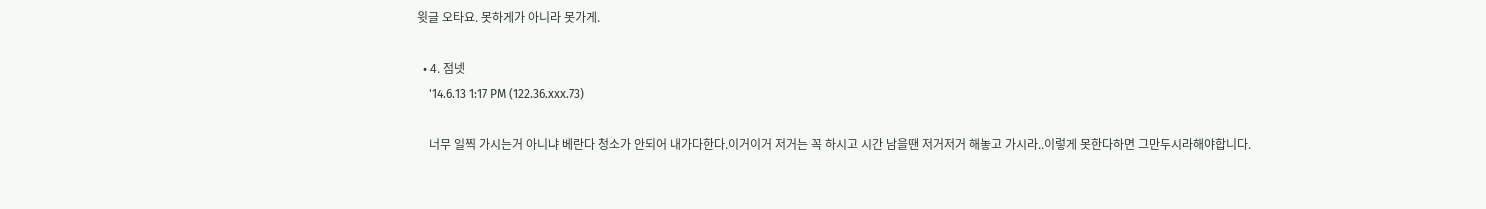윗글 오타요. 못하게가 아니라 못가게.

  • 4. 점넷
    '14.6.13 1:17 PM (122.36.xxx.73)

    너무 일찍 가시는거 아니냐 베란다 청소가 안되어 내가다한다.이거이거 저거는 꼭 하시고 시간 남을땐 저거저거 해놓고 가시라..이렇게 못한다하면 그만두시라해야합니다.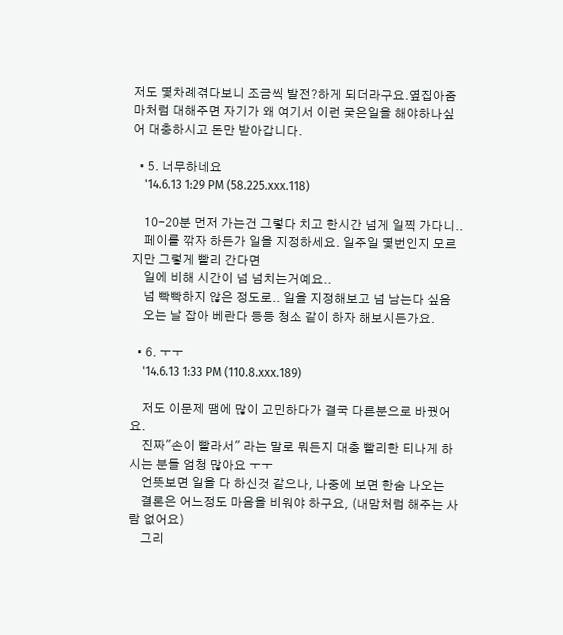저도 몇차례겪다보니 조금씩 발전?하게 되더라구요.옆집아줌마처럼 대해주면 자기가 왜 여기서 이런 궂은일을 해야하나싶어 대충하시고 돈만 받아갑니다.

  • 5. 너무하네요
    '14.6.13 1:29 PM (58.225.xxx.118)

    10-20분 먼저 가는건 그렇다 치고 한시간 넘게 일찍 가다니..
    페이를 깎자 하든가 일을 지정하세요. 일주일 몇번인지 모르지만 그렇게 빨리 간다면
    일에 비해 시간이 넘 넘치는거예요..
    넘 빡빡하지 않은 정도로.. 일을 지정해보고 넘 남는다 싶음
    오는 날 잡아 베란다 등등 청소 같이 하자 해보시든가요.

  • 6. ㅜㅜ
    '14.6.13 1:33 PM (110.8.xxx.189)

    저도 이문제 땜에 많이 고민하다가 결국 다른분으로 바꿨어요.
    진짜"손이 빨라서" 라는 말로 뭐든지 대충 빨리한 티나게 하시는 분들 엄청 많아요 ㅜㅜ
    언뜻보면 일을 다 하신것 같으나, 나중에 보면 한숨 나오는
    결론은 어느정도 마음을 비워야 하구요, (내맘처럼 해주는 사람 없어요)
    그리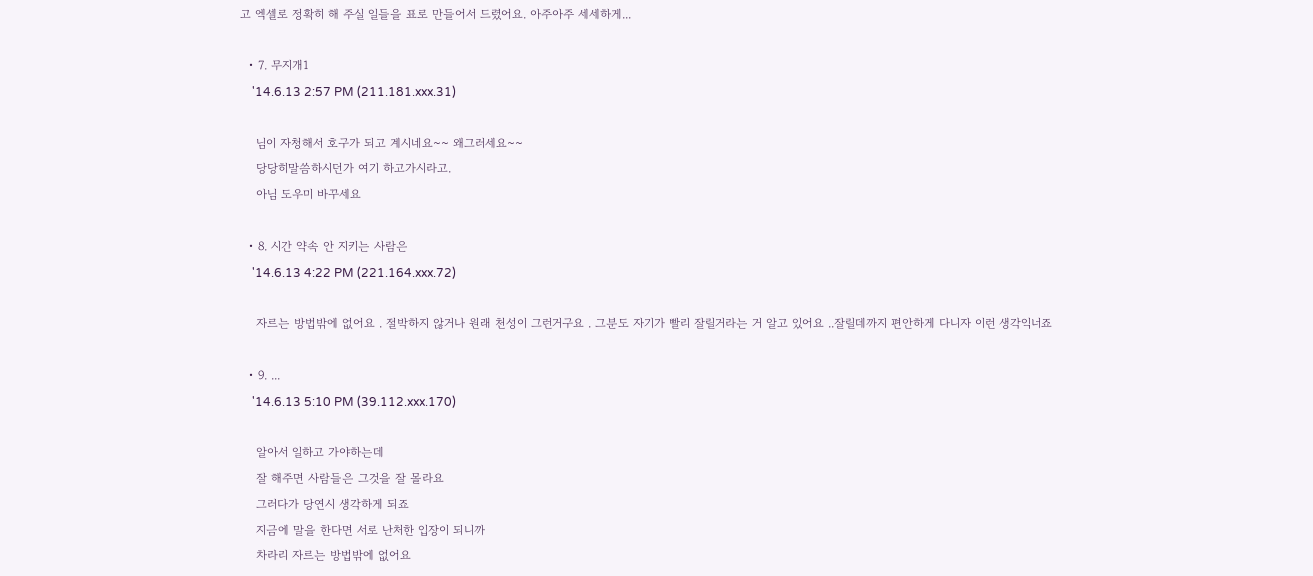고 엑셀로 정확히 해 주실 일들을 표로 만들어서 드렸어요. 아주아주 세세하게...

  • 7. 무지개1
    '14.6.13 2:57 PM (211.181.xxx.31)

    님이 자청해서 호구가 되고 계시네요~~ 왜그러세요~~
    당당히말씀하시던가 여기 하고가시라고.
    아님 도우미 바꾸세요

  • 8. 시간 약속 안 지키는 사람은
    '14.6.13 4:22 PM (221.164.xxx.72)

    자르는 방법밖에 없어요 . 절박하지 않거나 원래 천성이 그런거구요 . 그분도 자기가 빨리 잘릴거라는 거 알고 있어요 ..잘릴데까지 편안하게 다니자 이런 생각익너죠

  • 9. ...
    '14.6.13 5:10 PM (39.112.xxx.170)

    알아서 일하고 가야하는데
    잘 해주면 사람들은 그것을 잘 몰라요
    그러다가 당연시 생각하게 되죠
    지금에 말을 한다면 서로 난처한 입장이 되니까
    차라리 자르는 방법밖에 없어요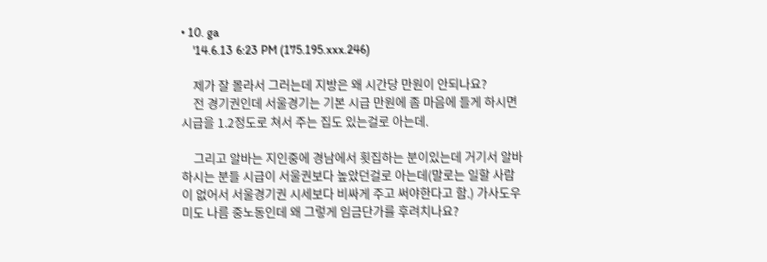• 10. ga
    '14.6.13 6:23 PM (175.195.xxx.246)

    제가 잘 몰라서 그러는데 지방은 왜 시간당 만원이 안되나요?
    전 경기권인데 서울경기는 기본 시급 만원에 좀 마음에 들게 하시면 시급을 1.2정도로 쳐서 주는 집도 있는걸로 아는데.

    그리고 알바는 지인중에 경남에서 횟집하는 분이있는데 거기서 알바하시는 분들 시급이 서울권보다 높았던걸로 아는데(말로는 일할 사람이 없어서 서울경기권 시세보다 비싸게 주고 써야한다고 함.) 가사도우미도 나름 중노동인데 왜 그렇게 임금단가를 후려치나요?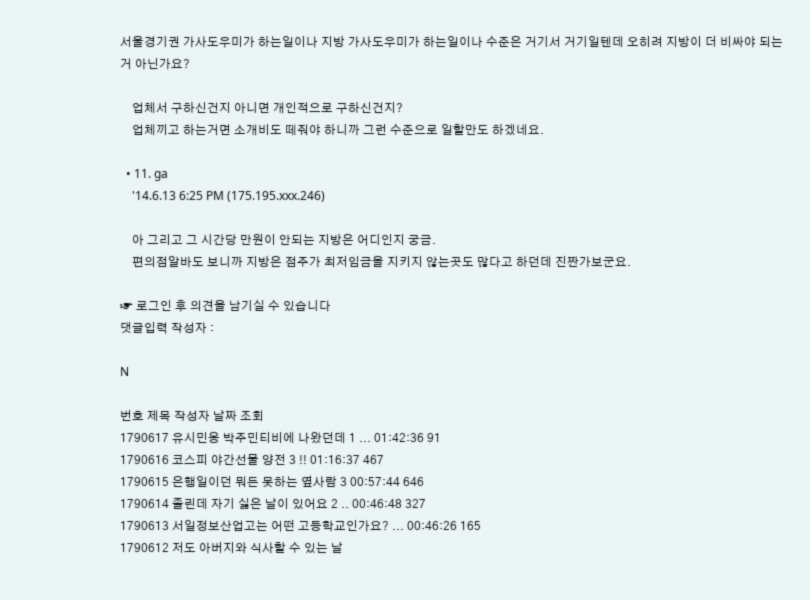서울경기권 가사도우미가 하는일이나 지방 가사도우미가 하는일이나 수준은 거기서 거기일텐데 오히려 지방이 더 비싸야 되는거 아닌가요?

    업체서 구하신건지 아니면 개인적으로 구하신건지?
    업체끼고 하는거면 소개비도 떼줘야 하니까 그런 수준으로 일할만도 하겠네요.

  • 11. ga
    '14.6.13 6:25 PM (175.195.xxx.246)

    아 그리고 그 시간당 만원이 안되는 지방은 어디인지 궁금.
    편의점알바도 보니까 지방은 점주가 최저임금을 지키지 않는곳도 많다고 하던데 진짠가보군요.

☞ 로그인 후 의견을 남기실 수 있습니다
댓글입력 작성자 :

N

번호 제목 작성자 날짜 조회
1790617 유시민옹 박주민티비에 나왔던데 1 ... 01:42:36 91
1790616 코스피 야간선물 양전 3 !! 01:16:37 467
1790615 은행일이던 뭐든 못하는 옆사람 3 00:57:44 646
1790614 졸린데 자기 싫은 날이 있어요 2 .. 00:46:48 327
1790613 서일정보산업고는 어떤 고등학교인가요? ... 00:46:26 165
1790612 저도 아버지와 식사할 수 있는 날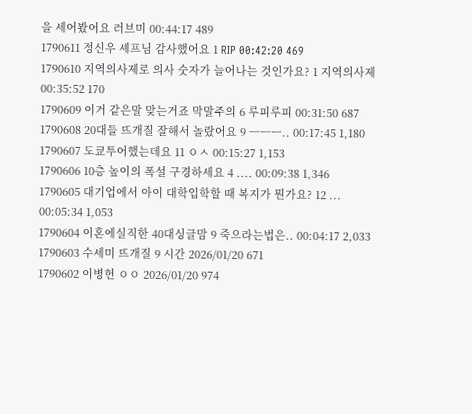을 세어봤어요 러브미 00:44:17 489
1790611 정신우 셰프님 감사했어요 1 RIP 00:42:20 469
1790610 지역의사제로 의사 숫자가 늘어나는 것인가요? 1 지역의사제 00:35:52 170
1790609 이거 같은말 맞는거죠 막말주의 6 루피루피 00:31:50 687
1790608 20대들 뜨개질 잘해서 놀랐어요 9 ㅡㅡㅡ.. 00:17:45 1,180
1790607 도쿄투어했는데요 11 ㅇㅅ 00:15:27 1,153
1790606 10층 높이의 폭설 구경하세요 4 .... 00:09:38 1,346
1790605 대기업에서 아이 대학입학할 때 복지가 뭔가요? 12 ... 00:05:34 1,053
1790604 이혼에실직한 40대싱글맘 9 죽으라는법은.. 00:04:17 2,033
1790603 수세미 뜨개질 9 시간 2026/01/20 671
1790602 이병헌 ㅇㅇ 2026/01/20 974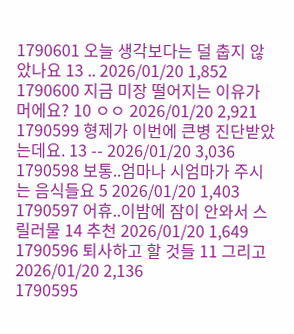1790601 오늘 생각보다는 덜 춥지 않았나요 13 .. 2026/01/20 1,852
1790600 지금 미장 떨어지는 이유가 머에요? 10 ㅇㅇ 2026/01/20 2,921
1790599 형제가 이번에 큰병 진단받았는데요. 13 -- 2026/01/20 3,036
1790598 보통..엄마나 시엄마가 주시는 음식들요 5 2026/01/20 1,403
1790597 어휴..이밤에 잠이 안와서 스릴러물 14 추천 2026/01/20 1,649
1790596 퇴사하고 할 것들 11 그리고 2026/01/20 2,136
1790595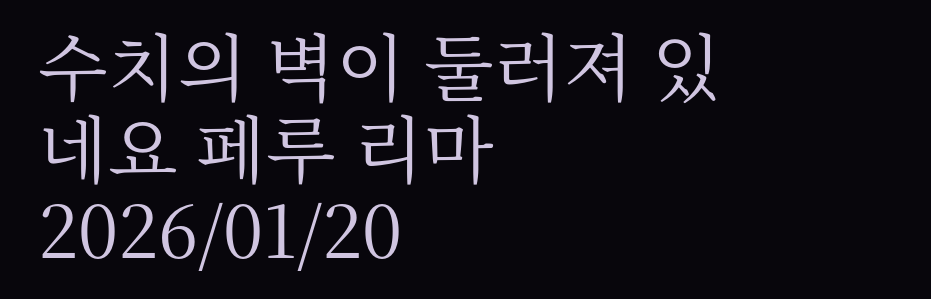수치의 벽이 둘러져 있네요 페루 리마 2026/01/20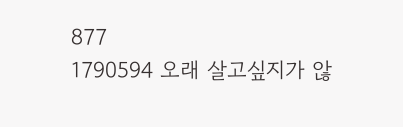877
1790594 오래 살고싶지가 않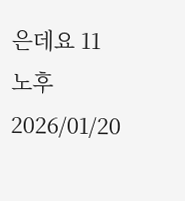은데요 11 노후 2026/01/20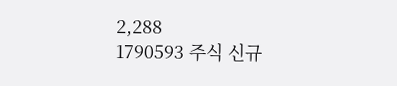2,288
1790593 주식 신규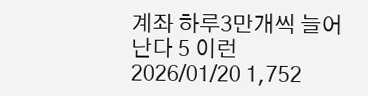계좌 하루3만개씩 늘어난다 5 이런 2026/01/20 1,752